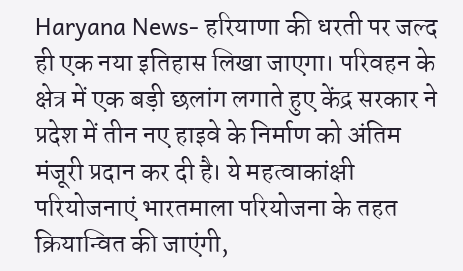Haryana News- हरियाणा की धरती पर जल्द ही एक नया इतिहास लिखा जाएगा। परिवहन के क्षेत्र में एक बड़ी छलांग लगाते हुए केंद्र सरकार ने प्रदेश में तीन नए हाइवे के निर्माण को अंतिम मंजूरी प्रदान कर दी है। ये महत्वाकांक्षी परियोजनाएं भारतमाला परियोजना के तहत क्रियान्वित की जाएंगी,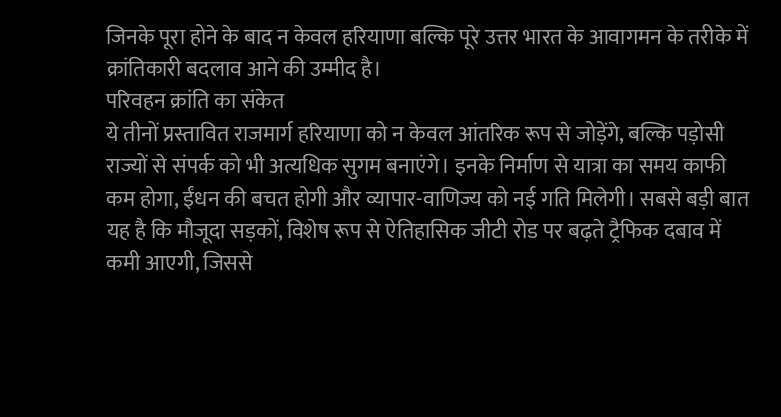जिनके पूरा होने के बाद न केवल हरियाणा बल्कि पूरे उत्तर भारत के आवागमन के तरीके में क्रांतिकारी बदलाव आने की उम्मीद है।
परिवहन क्रांति का संकेत
ये तीनों प्रस्तावित राजमार्ग हरियाणा को न केवल आंतरिक रूप से जोड़ेंगे, बल्कि पड़ोसी राज्यों से संपर्क को भी अत्यधिक सुगम बनाएंगे। इनके निर्माण से यात्रा का समय काफी कम होगा, ईंधन की बचत होगी और व्यापार-वाणिज्य को नई गति मिलेगी। सबसे बड़ी बात यह है कि मौजूदा सड़कों, विशेष रूप से ऐतिहासिक जीटी रोड पर बढ़ते ट्रैफिक दबाव में कमी आएगी, जिससे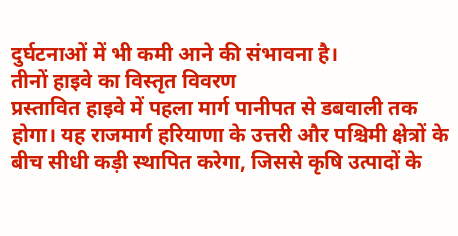दुर्घटनाओं में भी कमी आने की संभावना है।
तीनों हाइवे का विस्तृत विवरण
प्रस्तावित हाइवे में पहला मार्ग पानीपत से डबवाली तक होगा। यह राजमार्ग हरियाणा के उत्तरी और पश्चिमी क्षेत्रों के बीच सीधी कड़ी स्थापित करेगा, जिससे कृषि उत्पादों के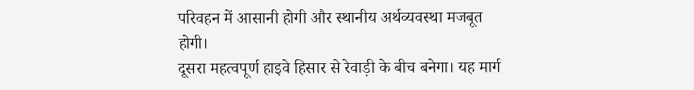परिवहन में आसानी होगी और स्थानीय अर्थव्यवस्था मजबूत होगी।
दूसरा महत्वपूर्ण हाइवे हिसार से रेवाड़ी के बीच बनेगा। यह मार्ग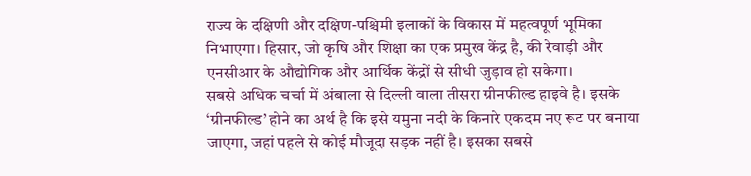राज्य के दक्षिणी और दक्षिण-पश्चिमी इलाकों के विकास में महत्वपूर्ण भूमिका निभाएगा। हिसार, जो कृषि और शिक्षा का एक प्रमुख केंद्र है, की रेवाड़ी और एनसीआर के औद्योगिक और आर्थिक केंद्रों से सीधी जुड़ाव हो सकेगा।
सबसे अधिक चर्चा में अंबाला से दिल्ली वाला तीसरा ग्रीनफील्ड हाइवे है। इसके ‘ग्रीनफील्ड’ होने का अर्थ है कि इसे यमुना नदी के किनारे एकदम नए रूट पर बनाया जाएगा, जहां पहले से कोई मौजूदा सड़क नहीं है। इसका सबसे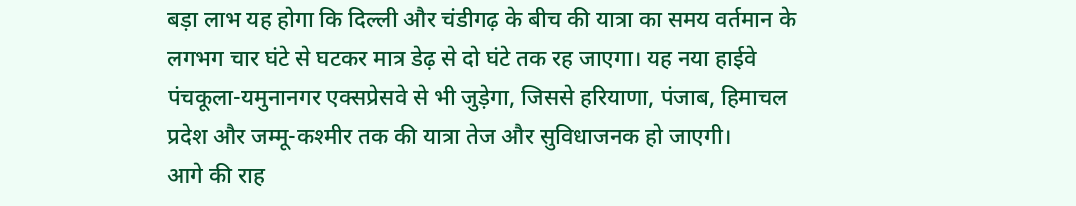बड़ा लाभ यह होगा कि दिल्ली और चंडीगढ़ के बीच की यात्रा का समय वर्तमान के लगभग चार घंटे से घटकर मात्र डेढ़ से दो घंटे तक रह जाएगा। यह नया हाईवे पंचकूला-यमुनानगर एक्सप्रेसवे से भी जुड़ेगा, जिससे हरियाणा, पंजाब, हिमाचल प्रदेश और जम्मू-कश्मीर तक की यात्रा तेज और सुविधाजनक हो जाएगी।
आगे की राह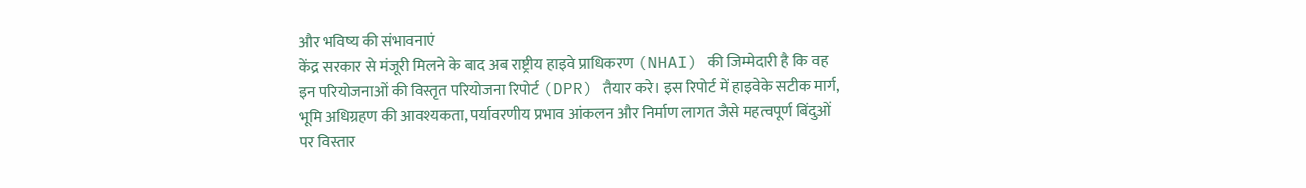और भविष्य की संभावनाएं
केंद्र सरकार से मंजूरी मिलने के बाद अब राष्ट्रीय हाइवे प्राधिकरण (NHAI) की जिम्मेदारी है कि वह इन परियोजनाओं की विस्तृत परियोजना रिपोर्ट (DPR) तैयार करे। इस रिपोर्ट में हाइवेके सटीक मार्ग, भूमि अधिग्रहण की आवश्यकता, पर्यावरणीय प्रभाव आंकलन और निर्माण लागत जैसे महत्वपूर्ण बिंदुओं पर विस्तार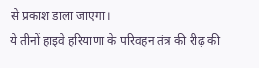से प्रकाश डाला जाएगा।
ये तीनों हाइवे हरियाणा के परिवहन तंत्र की रीढ़ की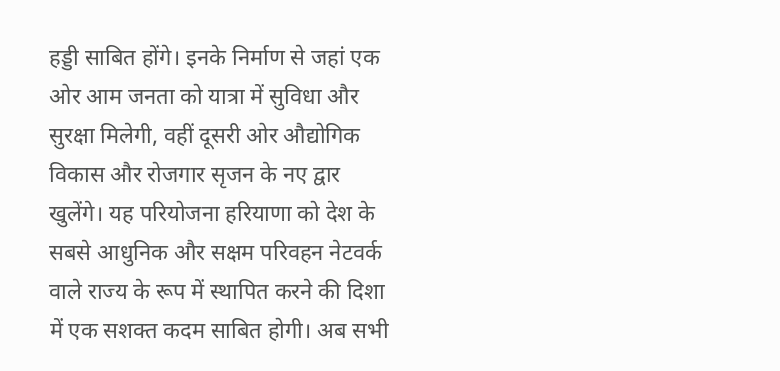हड्डी साबित होंगे। इनके निर्माण से जहां एक ओर आम जनता को यात्रा में सुविधा और सुरक्षा मिलेगी, वहीं दूसरी ओर औद्योगिक विकास और रोजगार सृजन के नए द्वार खुलेंगे। यह परियोजना हरियाणा को देश के सबसे आधुनिक और सक्षम परिवहन नेटवर्क वाले राज्य के रूप में स्थापित करने की दिशा में एक सशक्त कदम साबित होगी। अब सभी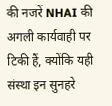की नजरें NHAI की अगली कार्यवाही पर टिकी हैं, क्योंकि यही संस्था इन सुनहरे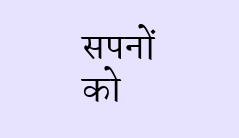सपनों को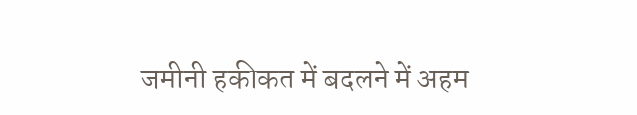जमीनी हकीकत में बदलने में अहम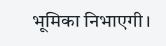भूमिका निभाएगी।